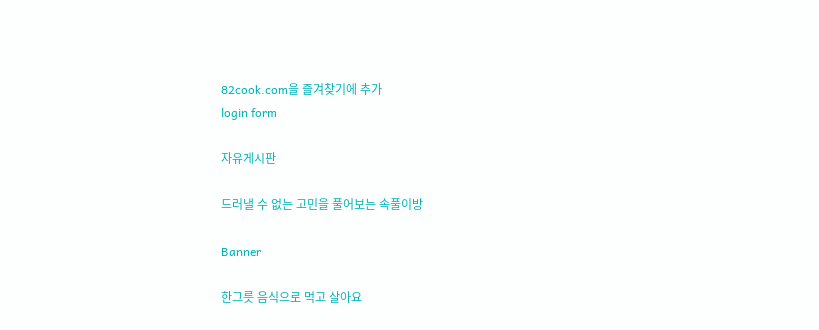82cook.com을 즐겨찾기에 추가
login form

자유게시판

드러낼 수 없는 고민을 풀어보는 속풀이방

Banner

한그릇 음식으로 먹고 살아요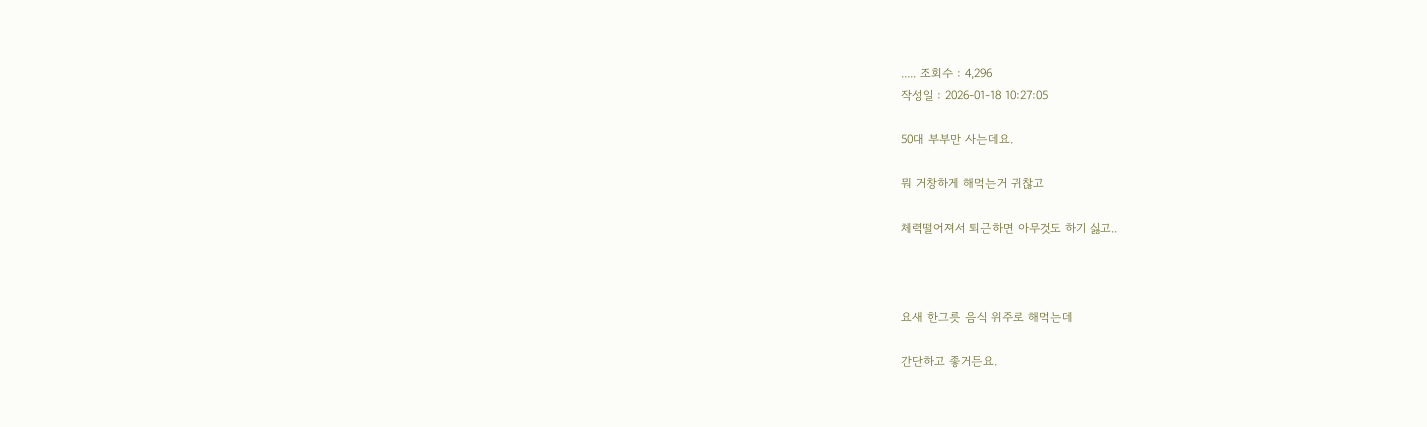..... 조회수 : 4,296
작성일 : 2026-01-18 10:27:05

50대 부부만 사는데요.

뭐 거창하게 해먹는거 귀찮고

체력떨어져서 퇴근하면 아무것도 하기 싫고..



요새 한그릇 음식 위주로 해먹는데

간단하고 좋거든요.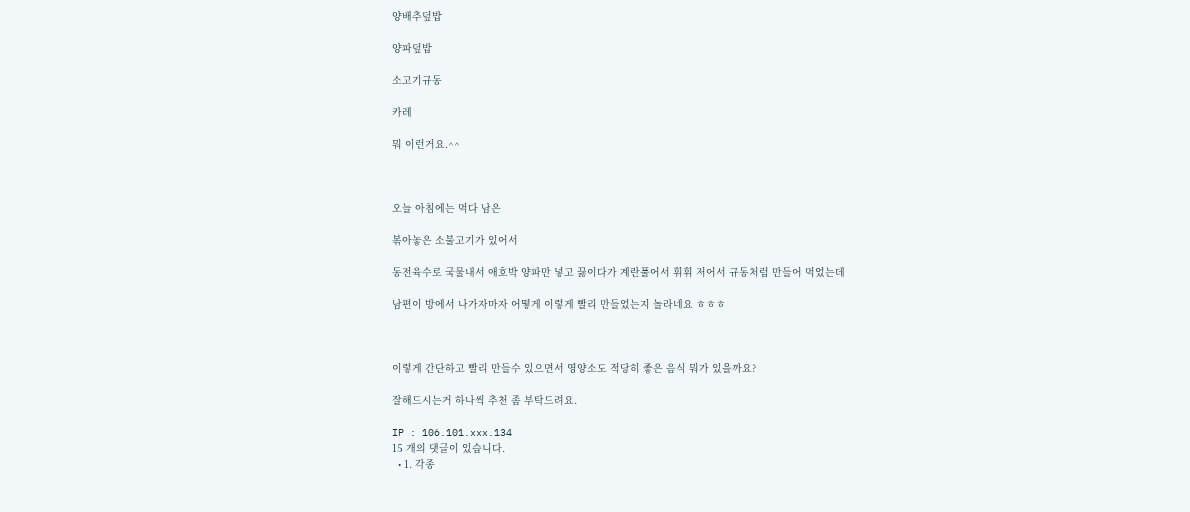양배추덮밥

양파덮밥

소고기규동

카레

뭐 이런거요.^^



오늘 아침에는 먹다 남은

볶아놓은 소불고기가 있어서

동전육수로 국물내서 애호박 양파만 넣고 끓이다가 계란풀어서 휘휘 저어서 규동처럼 만들어 먹었는데

남편이 방에서 나가자마자 어떻게 이렇게 빨리 만들었는지 놀라네요 ㅎㅎㅎ



이렇게 간단하고 빨리 만들수 있으면서 영양소도 적당히 좋은 음식 뭐가 있을까요?

잘해드시는거 하나씩 추천 좀 부탁드려요.

IP : 106.101.xxx.134
15 개의 댓글이 있습니다.
  • 1. 각종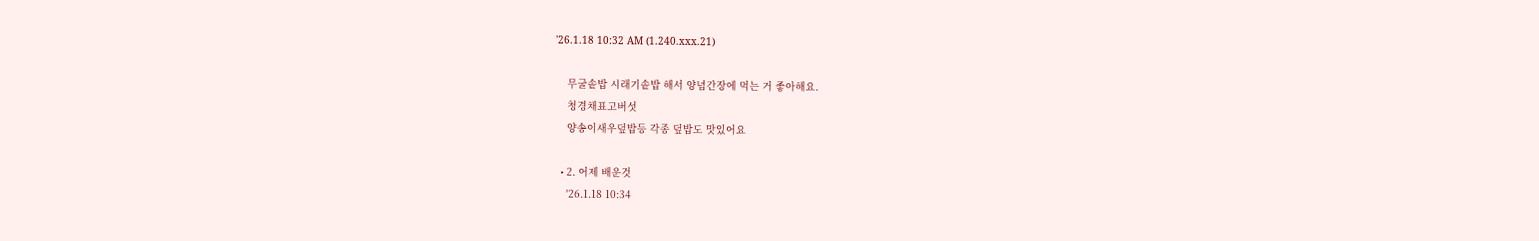'26.1.18 10:32 AM (1.240.xxx.21)

    무굴솥밥 시래기솥밥 해서 양념간장에 먹는 거 좋아해요.
    청경채표고버섯
    양송이새우덮밥등 각종 덮밥도 맛있어요

  • 2. 어제 배운것
    '26.1.18 10:34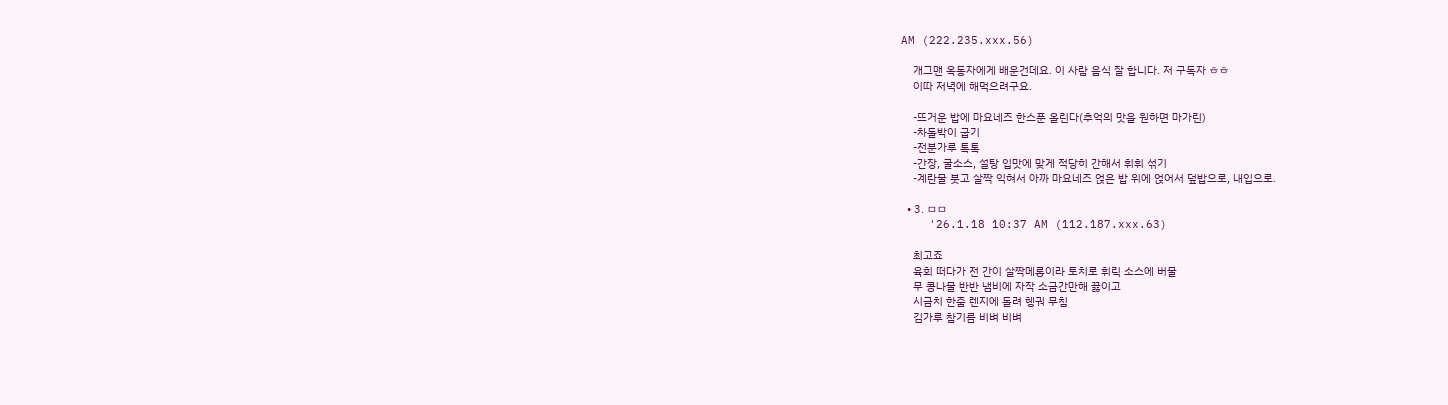AM (222.235.xxx.56)

    개그맨 옥동자에게 배운건데요. 이 사람 음식 잘 합니다. 저 구독자 ㅎㅎ
    이따 저녁에 해먹으려구요.

    -뜨거운 밥에 마요네즈 한스푼 올린다(추억의 맛을 원하면 마가린)
    -차돌박이 굽기
    -전분가루 톡톡
    -간장, 굴소스, 설탕 입맛에 맞게 적당히 간해서 휘휘 섞기
    -계란물 붓고 살짝 익혀서 아까 마요네즈 얹은 밥 위에 얹어서 덮밥으로, 내입으로.

  • 3. ㅁㅁ
    '26.1.18 10:37 AM (112.187.xxx.63)

    최고죠
    육회 떠다가 전 간이 살짝메롱이라 토치로 휘릭 소스에 버물
    무 콩나물 반반 냄비에 자작 소금간만해 끓이고
    시금치 한줌 렌지에 돌려 헹궈 무침
    김가루 참기름 비벼 비벼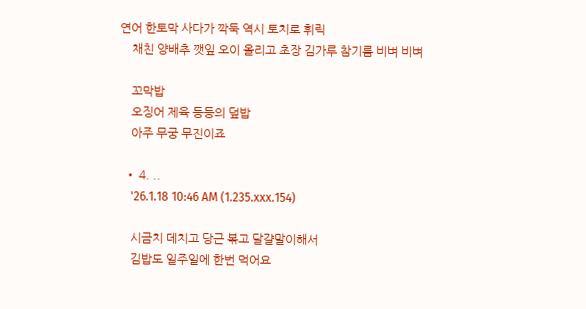연어 한토막 사다가 깍둑 역시 토치로 휘릭
    채친 양배추 깻잎 오이 올리고 초장 김가루 참기름 비벼 비벼

    꼬막밥
    오징어 제육 등등의 덮밥
    아주 무궁 무진이죠

  • 4. ..
    '26.1.18 10:46 AM (1.235.xxx.154)

    시금치 데치고 당근 볶고 달걀말이해서
    김밥도 일주일에 한번 먹어요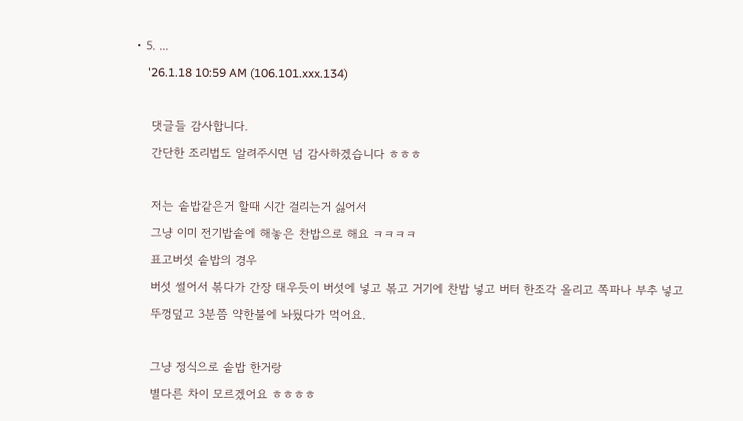• 5. ...
    '26.1.18 10:59 AM (106.101.xxx.134)

    댓글들 감사합니다.
    간단한 조리법도 알려주시면 넘 감사하겠습니다 ㅎㅎㅎ

    저는 솥밥같은거 할때 시간 걸리는거 싫어서
    그냥 이미 전기밥솥에 해놓은 찬밥으로 해요 ㅋㅋㅋㅋ
    표고버섯 솥밥의 경우
    버섯 썰어서 볶다가 간장 태우듯이 버섯에 넣고 볶고 거기에 찬밥 넣고 버터 한조각 올리고 쪽파나 부추 넣고
    뚜껑덮고 3분쯤 약한불에 놔뒀다가 먹어요.

    그냥 정식으로 솥밥 한거랑
    별다른 차이 모르겠어요 ㅎㅎㅎㅎ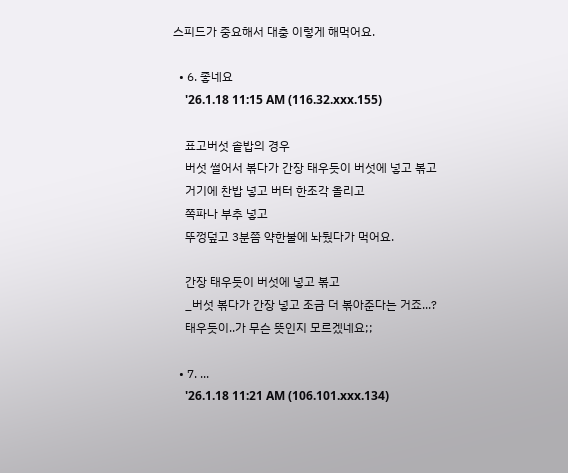스피드가 중요해서 대충 이렇게 해먹어요.

  • 6. 좋네요
    '26.1.18 11:15 AM (116.32.xxx.155)

    표고버섯 솥밥의 경우
    버섯 썰어서 볶다가 간장 태우듯이 버섯에 넣고 볶고
    거기에 찬밥 넣고 버터 한조각 올리고
    쪽파나 부추 넣고
    뚜껑덮고 3분쯤 약한불에 놔뒀다가 먹어요.

    간장 태우듯이 버섯에 넣고 볶고
    _버섯 볶다가 간장 넣고 조금 더 볶아준다는 거죠...?
    태우듯이..가 무슨 뜻인지 모르겠네요;;

  • 7. ...
    '26.1.18 11:21 AM (106.101.xxx.134)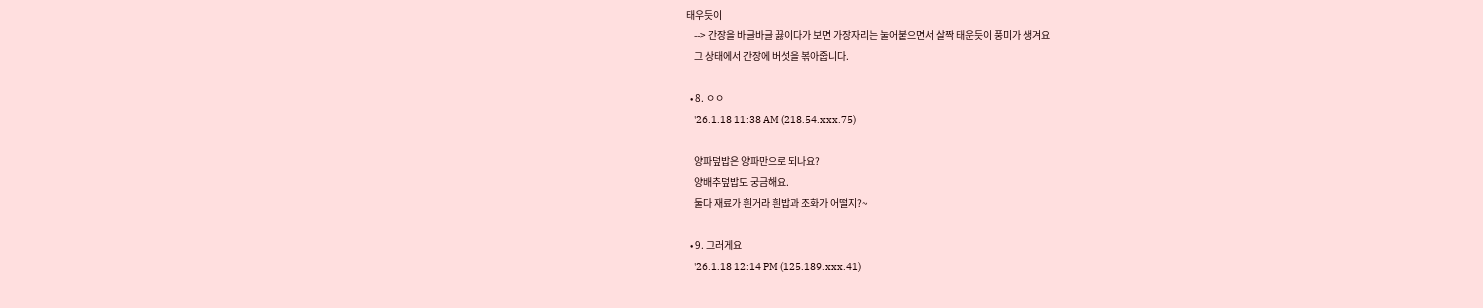태우듯이
    --> 간장을 바글바글 끓이다가 보면 가장자리는 눌어붙으면서 살짝 태운듯이 풍미가 생겨요
    그 상태에서 간장에 버섯을 볶아줍니다.

  • 8. ㅇㅇ
    '26.1.18 11:38 AM (218.54.xxx.75)

    양파덮밥은 양파만으로 되나요?
    양배추덮밥도 궁금해요.
    둘다 재료가 흰거라 흰밥과 조화가 어떨지?~

  • 9. 그러게요
    '26.1.18 12:14 PM (125.189.xxx.41)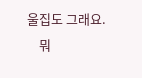울집도 그래요.
    뭐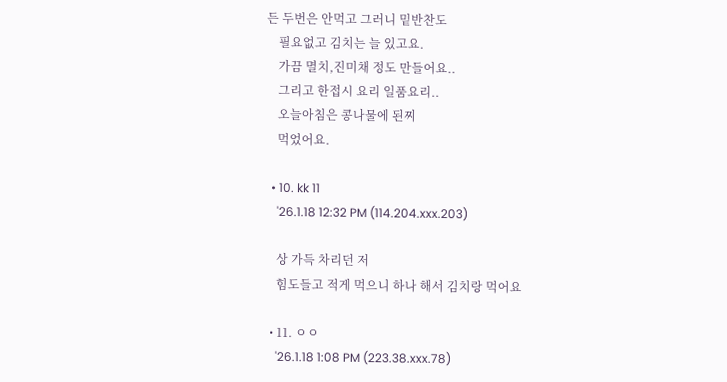든 두번은 안먹고 그러니 밑반찬도
    필요없고 김치는 늘 있고요.
    가끔 멸치,진미채 정도 만들어요..
    그리고 한접시 요리 일품요리..
    오늘아침은 콩나물에 된찌
    먹었어요.

  • 10. kk 11
    '26.1.18 12:32 PM (114.204.xxx.203)

    상 가득 차리던 저
    힘도들고 적게 먹으니 하나 해서 김치랑 먹어요

  • 11. ㅇㅇ
    '26.1.18 1:08 PM (223.38.xxx.78)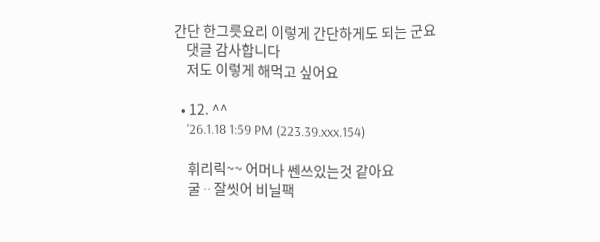간단 한그릇요리 이렇게 간단하게도 되는 군요
    댓글 감사합니다
    저도 이렇게 해먹고 싶어요

  • 12. ^^
    '26.1.18 1:59 PM (223.39.xxx.154)

    휘리릭~~ 어머나 쎈쓰있는것 같아요
    굴ᆢ잘씻어 비닐팩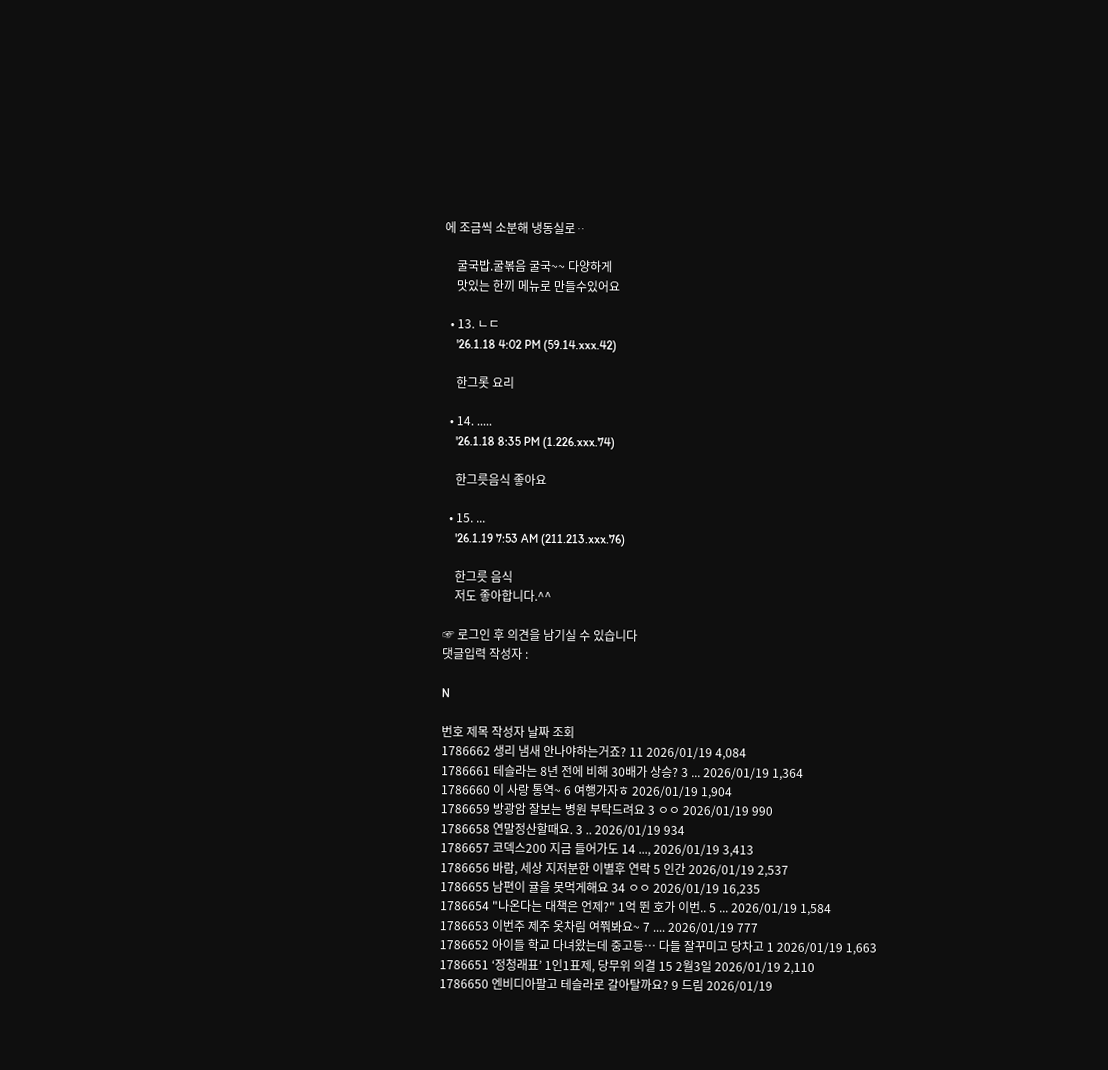에 조금씩 소분해 냉동실로ᆢ

    굴국밥.굴볶음 굴국~~ 다양하게
    맛있는 한끼 메뉴로 만들수있어요

  • 13. ㄴㄷ
    '26.1.18 4:02 PM (59.14.xxx.42)

    한그롯 요리

  • 14. .....
    '26.1.18 8:35 PM (1.226.xxx.74)

    한그릇음식 좋아요

  • 15. ...
    '26.1.19 7:53 AM (211.213.xxx.76)

    한그릇 음식
    저도 좋아합니다.^^

☞ 로그인 후 의견을 남기실 수 있습니다
댓글입력 작성자 :

N

번호 제목 작성자 날짜 조회
1786662 생리 냄새 안나야하는거죠? 11 2026/01/19 4,084
1786661 테슬라는 8년 전에 비해 30배가 상승? 3 ... 2026/01/19 1,364
1786660 이 사랑 통역~ 6 여행가자ㅎ 2026/01/19 1,904
1786659 방광암 잘보는 병원 부탁드려요 3 ㅇㅇ 2026/01/19 990
1786658 연말정산할때요. 3 .. 2026/01/19 934
1786657 코덱스200 지금 들어가도 14 ..., 2026/01/19 3,413
1786656 바람, 세상 지저분한 이별후 연락 5 인간 2026/01/19 2,537
1786655 남편이 귤을 못먹게해요 34 ㅇㅇ 2026/01/19 16,235
1786654 "나온다는 대책은 언제?" 1억 뛴 호가 이번.. 5 ... 2026/01/19 1,584
1786653 이번주 제주 옷차림 여쭤봐요~ 7 .... 2026/01/19 777
1786652 아이들 학교 다녀왔는데 중고등… 다들 잘꾸미고 당차고 1 2026/01/19 1,663
1786651 ‘정청래표’ 1인1표제, 당무위 의결 15 2월3일 2026/01/19 2,110
1786650 엔비디아팔고 테슬라로 갈아탈까요? 9 드림 2026/01/19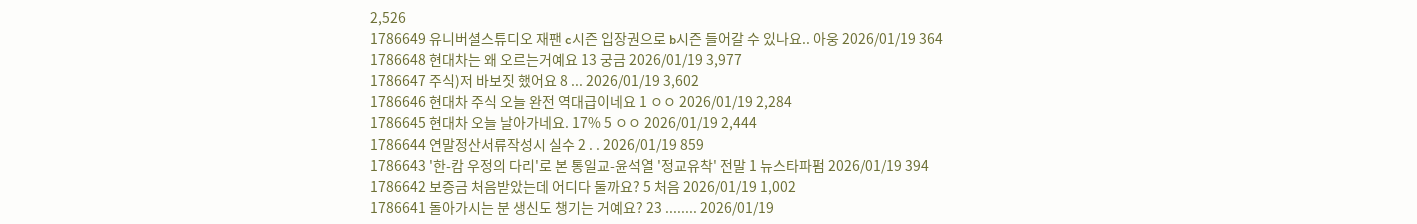2,526
1786649 유니버셜스튜디오 재팬 c시즌 입장권으로 b시즌 들어갈 수 있나요.. 아웅 2026/01/19 364
1786648 현대차는 왜 오르는거예요 13 궁금 2026/01/19 3,977
1786647 주식)저 바보짓 했어요 8 ... 2026/01/19 3,602
1786646 현대차 주식 오늘 완전 역대급이네요 1 ㅇㅇ 2026/01/19 2,284
1786645 현대차 오늘 날아가네요. 17% 5 ㅇㅇ 2026/01/19 2,444
1786644 연말정산서류작성시 실수 2 . . 2026/01/19 859
1786643 '한-캄 우정의 다리'로 본 통일교-윤석열 '정교유착' 전말 1 뉴스타파펌 2026/01/19 394
1786642 보증금 처음받았는데 어디다 둘까요? 5 처음 2026/01/19 1,002
1786641 돌아가시는 분 생신도 챙기는 거예요? 23 ........ 2026/01/19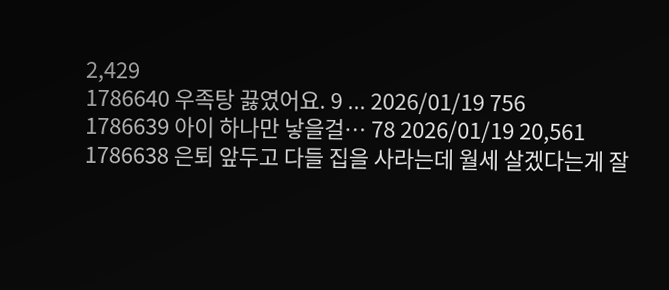2,429
1786640 우족탕 끓였어요. 9 ... 2026/01/19 756
1786639 아이 하나만 낳을걸… 78 2026/01/19 20,561
1786638 은퇴 앞두고 다들 집을 사라는데 월세 살겠다는게 잘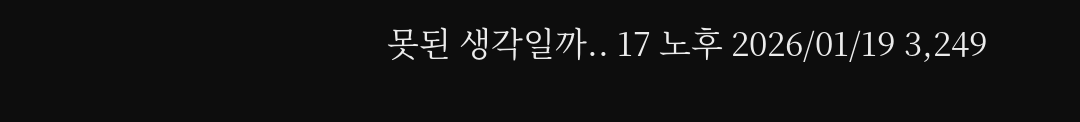못된 생각일까.. 17 노후 2026/01/19 3,249